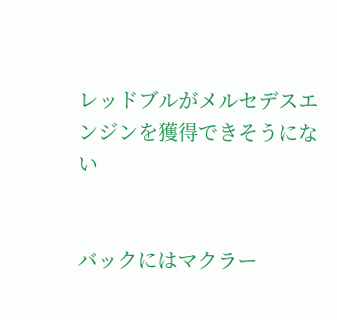レッドブルがメルセデスエンジンを獲得できそうにない


バックにはマクラー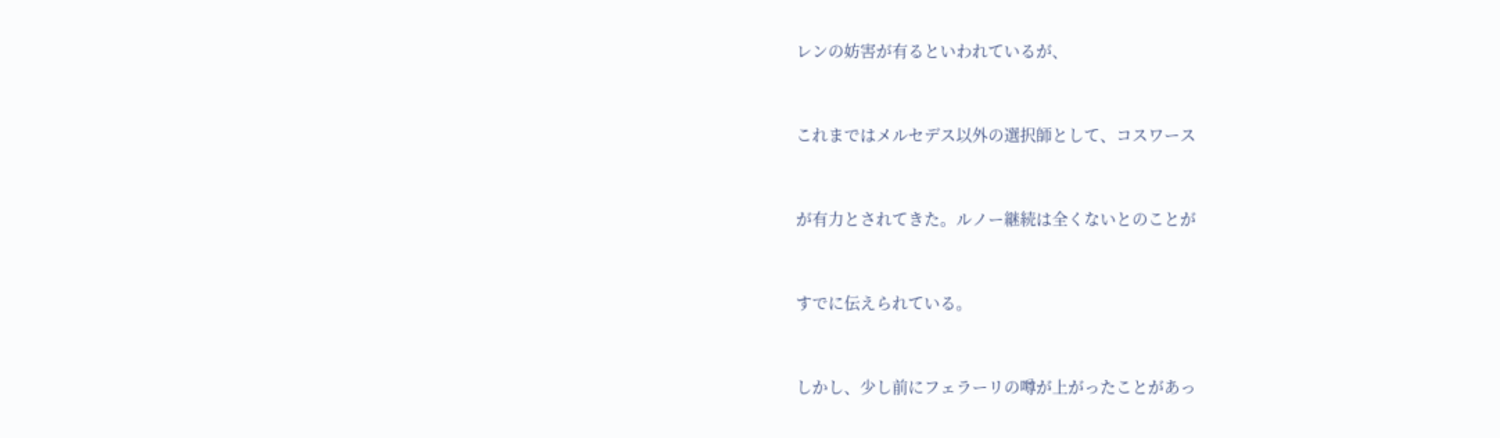レンの妨害が有るといわれているが、


これまではメルセデス以外の選択師として、コスワース


が有力とされてきた。ルノー継続は全くないとのことが


すでに伝えられている。


しかし、少し前にフェラーリの噂が上がったことがあっ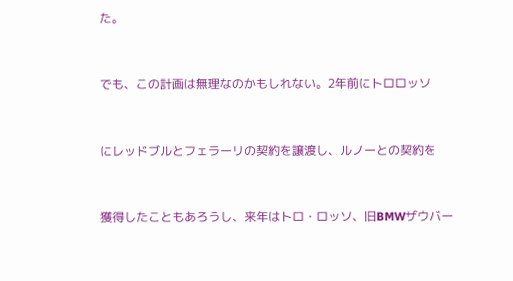た。


でも、この計画は無理なのかもしれない。2年前にトロロッソ


にレッドブルとフェラーリの契約を譲渡し、ルノーとの契約を


獲得したこともあろうし、来年はトロ・ロッソ、旧BMWザウバー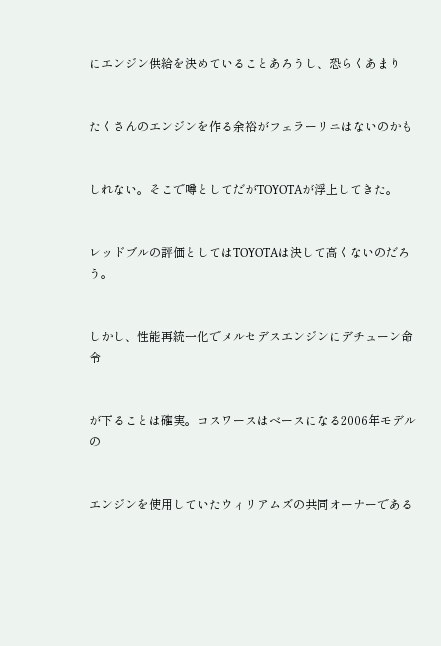にエンジン供給を決めていることあろうし、恐らくあまり


たくさんのエンジンを作る余裕がフェラーリニはないのかも


しれない。そこで噂としてだがTOYOTAが浮上してきた。


レッドブルの評価としてはTOYOTAは決して高くないのだろう。


しかし、性能再統一化でメルセデスエンジンにデチューン命令


が下ることは確実。コスワースはベースになる2006年モデルの


エンジンを使用していたウィリアムズの共同オーナーである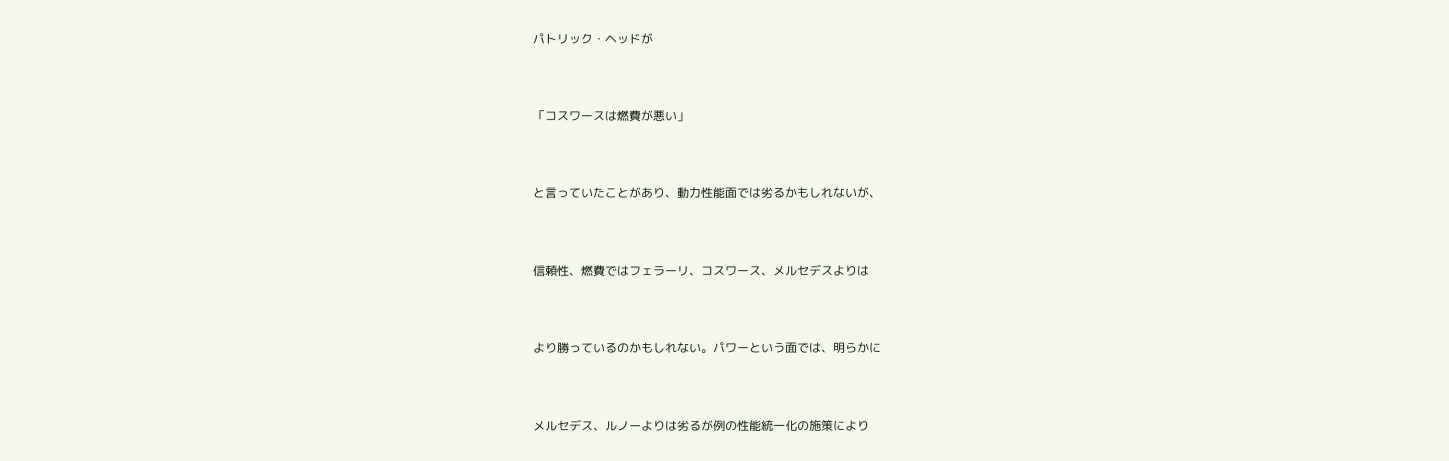パトリック・ヘッドが


「コスワースは燃費が悪い」


と言っていたことがあり、動力性能面では劣るかもしれないが、


信頼性、燃費ではフェラーリ、コスワース、メルセデスよりは


より勝っているのかもしれない。パワーという面では、明らかに


メルセデス、ルノーよりは劣るが例の性能統一化の施策により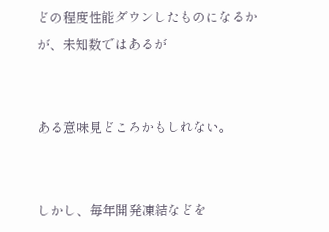どの程度性能ダウンしたものになるかが、未知数ではあるが


ある意味見どころかもしれない。


しかし、毎年開発凍結などを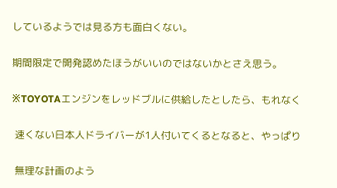しているようでは見る方も面白くない。


期間限定で開発認めたほうがいいのではないかとさえ思う。


※TOYOTAエンジンをレッドブルに供給したとしたら、もれなく


 速くない日本人ドライバーが1人付いてくるとなると、やっぱり


 無理な計画のよう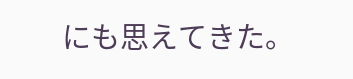にも思えてきた。